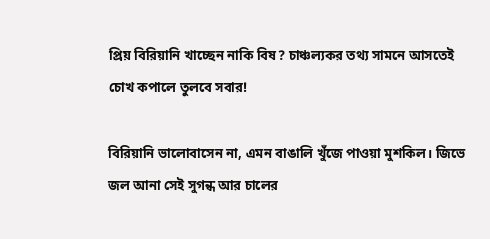প্রিয় বিরিয়ানি খাচ্ছেন নাকি বিষ? চাঞ্চল্যকর তথ্য সামনে আসতেই চোখ কপালে তুলবে সবার!

বিরিয়ানি ভালোবাসেন না, এমন বাঙালি খুঁজে পাওয়া মুশকিল। জিভে জল আনা সেই সুগন্ধ আর চালের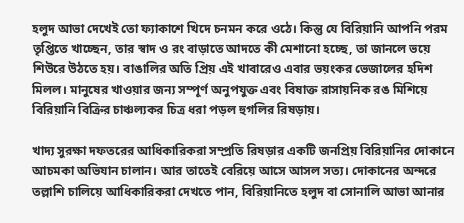হলুদ আভা দেখেই তো ফ্যাকাশে খিদে চনমন করে ওঠে। কিন্তু যে বিরিয়ানি আপনি পরম তৃপ্তিতে খাচ্ছেন, তার স্বাদ ও রং বাড়াতে আদতে কী মেশানো হচ্ছে, তা জানলে ভয়ে শিউরে উঠতে হয়। বাঙালির অতি প্রিয় এই খাবারেও এবার ভয়ংকর ভেজালের হদিশ মিলল। মানুষের খাওয়ার জন্য সম্পূর্ণ অনুপযুক্ত এবং বিষাক্ত রাসায়নিক রঙ মিশিয়ে বিরিয়ানি বিক্রির চাঞ্চল্যকর চিত্র ধরা পড়ল হুগলির রিষড়ায়।

খাদ্য সুরক্ষা দফতরের আধিকারিকরা সম্প্রতি রিষড়ার একটি জনপ্রিয় বিরিয়ানির দোকানে আচমকা অভিযান চালান। আর তাতেই বেরিয়ে আসে আসল সত্য। দোকানের অন্দরে তল্লাশি চালিয়ে আধিকারিকরা দেখতে পান, বিরিয়ানিতে হলুদ বা সোনালি আভা আনার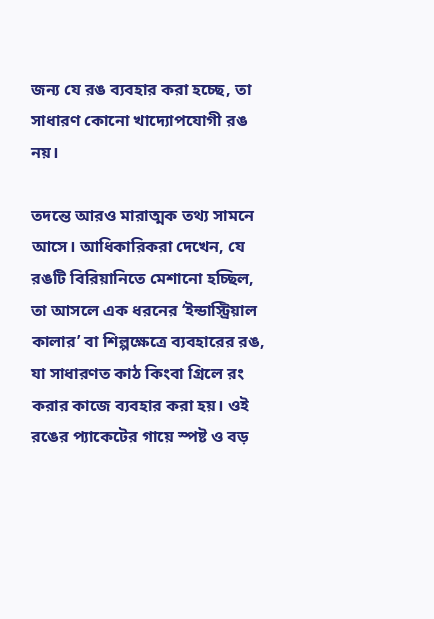জন্য যে রঙ ব্যবহার করা হচ্ছে, তা সাধারণ কোনো খাদ্যোপযোগী রঙ নয়।

তদন্তে আরও মারাত্মক তথ্য সামনে আসে। আধিকারিকরা দেখেন, যে রঙটি বিরিয়ানিতে মেশানো হচ্ছিল, তা আসলে এক ধরনের ‘ইন্ডাস্ট্রিয়াল কালার’ বা শিল্পক্ষেত্রে ব্যবহারের রঙ, যা সাধারণত কাঠ কিংবা গ্রিলে রং করার কাজে ব্যবহার করা হয়। ওই রঙের প্যাকেটের গায়ে স্পষ্ট ও বড়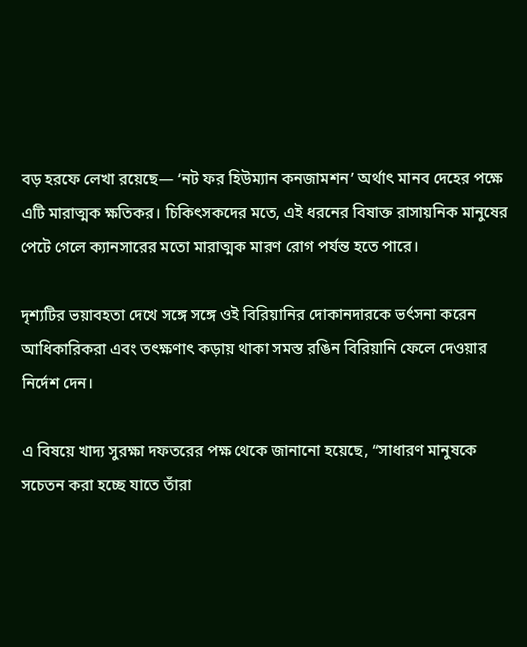বড় হরফে লেখা রয়েছে— ‘নট ফর হিউম্যান কনজামশন’ অর্থাৎ মানব দেহের পক্ষে এটি মারাত্মক ক্ষতিকর। চিকিৎসকদের মতে, এই ধরনের বিষাক্ত রাসায়নিক মানুষের পেটে গেলে ক্যানসারের মতো মারাত্মক মারণ রোগ পর্যন্ত হতে পারে।

দৃশ্যটির ভয়াবহতা দেখে সঙ্গে সঙ্গে ওই বিরিয়ানির দোকানদারকে ভর্ৎসনা করেন আধিকারিকরা এবং তৎক্ষণাৎ কড়ায় থাকা সমস্ত রঙিন বিরিয়ানি ফেলে দেওয়ার নির্দেশ দেন।

এ বিষয়ে খাদ্য সুরক্ষা দফতরের পক্ষ থেকে জানানো হয়েছে, “সাধারণ মানুষকে সচেতন করা হচ্ছে যাতে তাঁরা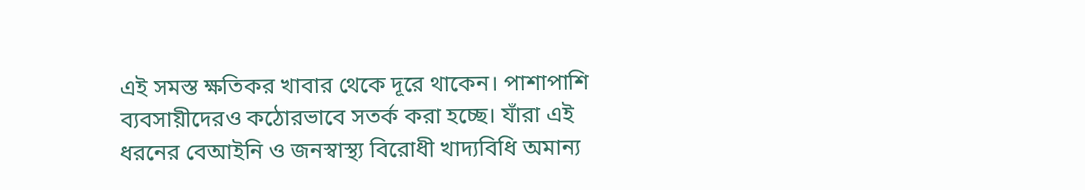এই সমস্ত ক্ষতিকর খাবার থেকে দূরে থাকেন। পাশাপাশি ব্যবসায়ীদেরও কঠোরভাবে সতর্ক করা হচ্ছে। যাঁরা এই ধরনের বেআইনি ও জনস্বাস্থ্য বিরোধী খাদ্যবিধি অমান্য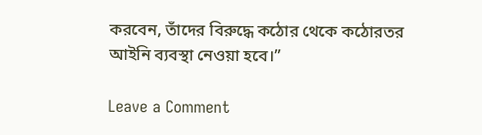করবেন, তাঁদের বিরুদ্ধে কঠোর থেকে কঠোরতর আইনি ব্যবস্থা নেওয়া হবে।”

Leave a Comment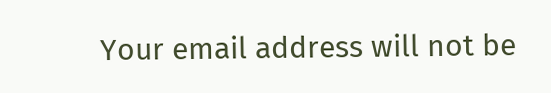Your email address will not be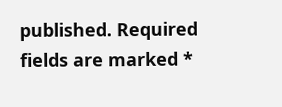published. Required fields are marked *